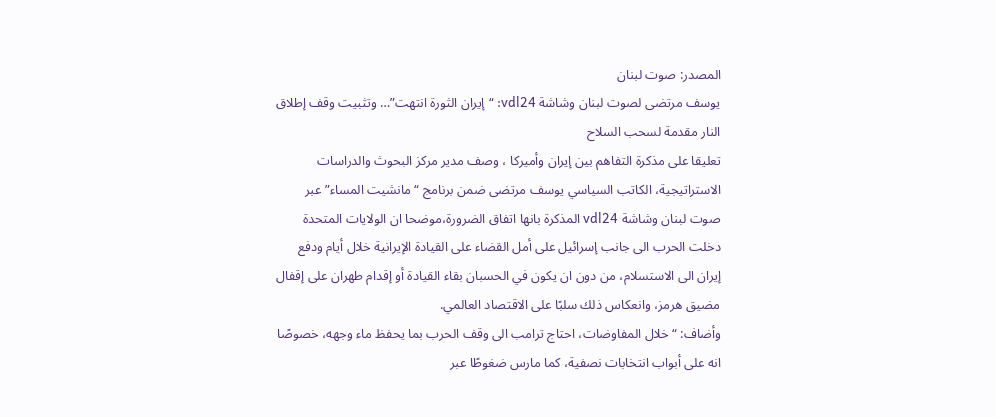المصدر: صوت لبنان
يوسف مرتضى لصوت لبنان وشاشة vdl24: “إيران الثورة انتهت”… وتثبيت وقف إطلاق النار مقدمة لسحب السلاح
تعليقا على مذكرة التفاهم بين إيران وأميركا ، وصف مدير مركز البحوث والدراسات الاستراتيجية، الكاتب السياسي يوسف مرتضى ضمن برنامج “مانشيت المساء” عبر صوت لبنان وشاشة vdl24 المذكرة بانها اتفاق الضرورة،موضحا ان الولايات المتحدة دخلت الحرب الى جانب إسرائيل على أمل القضاء على القيادة الإيرانية خلال أيام ودفع إيران الى الاستسلام، من دون ان يكون في الحسبان بقاء القيادة أو إقدام طهران على إقفال مضيق هرمز، وانعكاس ذلك سلبًا على الاقتصاد العالمي.
وأضاف: “خلال المفاوضات، احتاج ترامب الى وقف الحرب بما يحفظ ماء وجهه، خصوصًا انه على أبواب انتخابات نصفية، كما مارس ضغوطًا عبر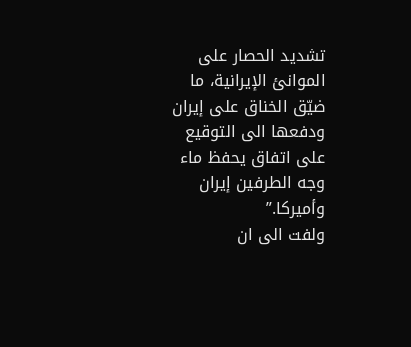تشديد الحصار على الموانئ الإيرانية، ما ضيّق الخناق على إيران ودفعها الى التوقيع على اتفاق يحفظ ماء وجه الطرفين إيران وأميركا.”
ولفت الى ان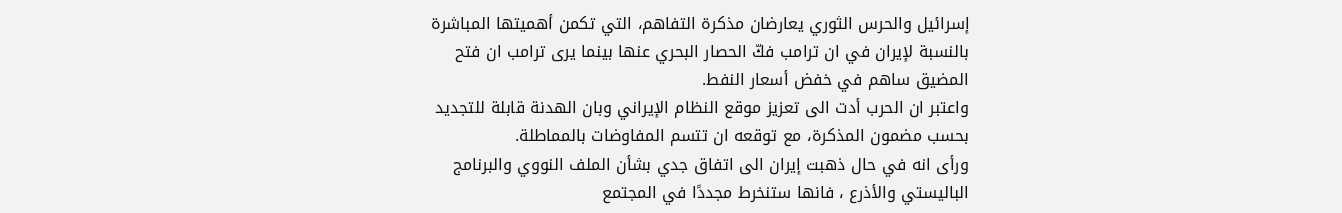إسرائيل والحرس الثوري يعارضان مذكرة التفاهم، التي تكمن أهميتها المباشرة بالنسبة لإيران في ان ترامب فكّ الحصار البحري عنها بينما يرى ترامب ان فتح المضيق ساهم في خفض أسعار النفط.
واعتبر ان الحرب أدت الى تعزيز موقع النظام الإيراني وبان الهدنة قابلة للتجديد بحسب مضمون المذكرة، مع توقعه ان تتسم المفاوضات بالمماطلة.
ورأى انه في حال ذهبت إيران الى اتفاق جدي بشأن الملف النووي والبرنامج الباليستي والأذرع ، فانها ستنخرط مجددًا في المجتمع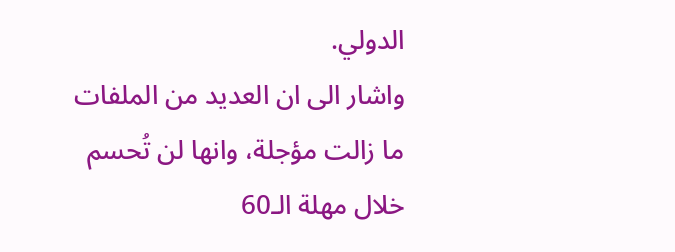الدولي.
واشار الى ان العديد من الملفات ما زالت مؤجلة، وانها لن تُحسم خلال مهلة الـ60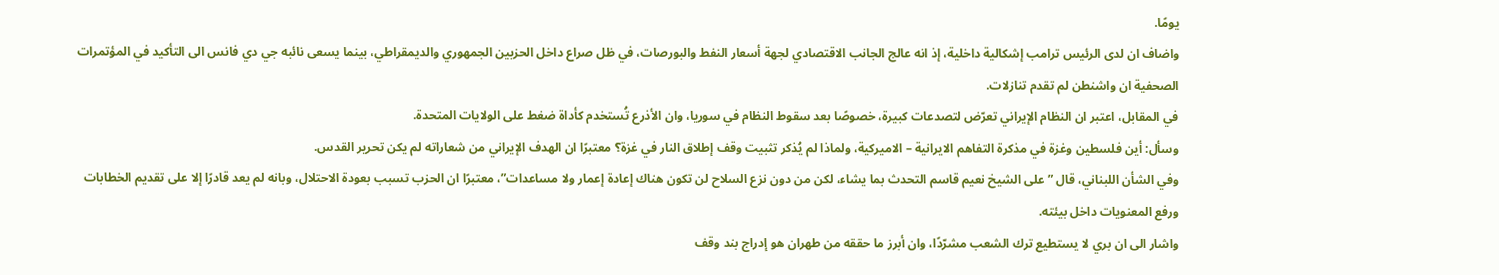يومًا.
واضاف ان لدى الرئيس ترامب إشكالية داخلية، إذ انه عالج الجانب الاقتصادي لجهة أسعار النفط والبورصات، في ظل صراع داخل الحزبين الجمهوري والديمقراطي، بينما يسعى نائبه جي دي فانس الى التأكيد في المؤتمرات الصحفية ان واشنطن لم تقدم تنازلات.
في المقابل، اعتبر ان النظام الإيراني تعرّض لتصدعات كبيرة، خصوصًا بعد سقوط النظام في سوريا، وان الأذرع تُستخدم كأداة ضغط على الولايات المتحدة.
وسأل: أين فلسطين وغزة في مذكرة التفاهم الايرانية – الاميركية، ولماذا لم يُذكر تثبيت وقف إطلاق النار في غزة؟ معتبرًا ان الهدف الإيراني من شعاراته لم يكن تحرير القدس.
وفي الشأن اللبناني، قال ” على الشيخ نعيم قاسم التحدث بما يشاء، لكن من دون نزع السلاح لن تكون هناك إعادة إعمار ولا مساعدات”، معتبرًا ان الحزب تسبب بعودة الاحتلال، وبانه لم يعد قادرًا إلا على تقديم الخطابات ورفع المعنويات داخل بيئته.
واشار الى ان بري لا يستطيع ترك الشعب مشرّدًا، وان أبرز ما حققه من طهران هو إدراج بند وقف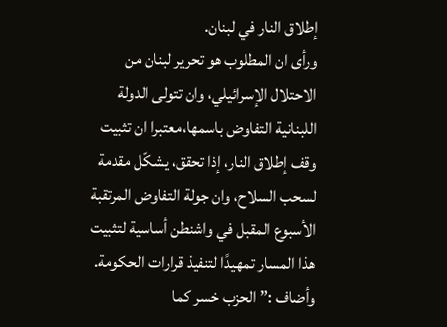إطلاق النار في لبنان.
ورأى ان المطلوب هو تحرير لبنان من الاحتلال الإسرائيلي، وان تتولى الدولة اللبنانية التفاوض باسمها،معتبرا ان تثبيت وقف إطلاق النار، إذا تحقق، يشكّل مقدمة لسحب السلاح، وان جولة التفاوض المرتقبة الأسبوع المقبل في واشنطن أساسية لتثبيت هذا المسار تمهيدًا لتنفيذ قرارات الحكومة.
وأضاف :” الحزب خسر كما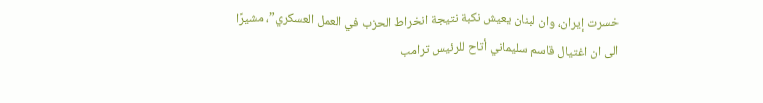خسرت إيران، وان لبنان يعيش نكبة نتيجة انخراط الحزب في العمل العسكري”، مشيرًا الى ان اغتيال قاسم سليماني أتاح للرئيس ترامب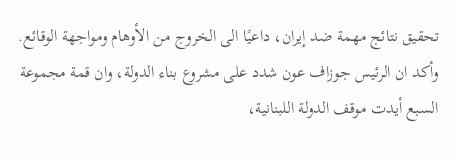تحقيق نتائج مهمة ضد إيران، داعيًا الى الخروج من الأوهام ومواجهة الوقائع.
وأكد ان الرئيس جوزاف عون شدد على مشروع بناء الدولة، وان قمة مجموعة السبع أيدت موقف الدولة اللبنانية،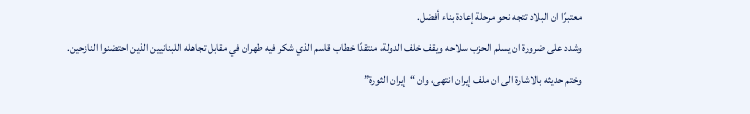معتبرًا ان البلاد تتجه نحو مرحلة إعادة بناء أفضل.
وشدد على ضرورة ان يسلم الحزب سلاحه ويقف خلف الدولة، منتقدًا خطاب قاسم الذي شكر فيه طهران في مقابل تجاهله اللبنانيين الذين احتضنوا النازحين.
وختم حديثه بالاشارة الى ان ملف إيران انتهى، وان “إيران الثورة”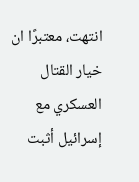انتهت، معتبرًا ان خيار القتال العسكري مع إسرائيل أثبت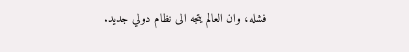فشله، وان العالم يتجه الى نظام دولي جديد.